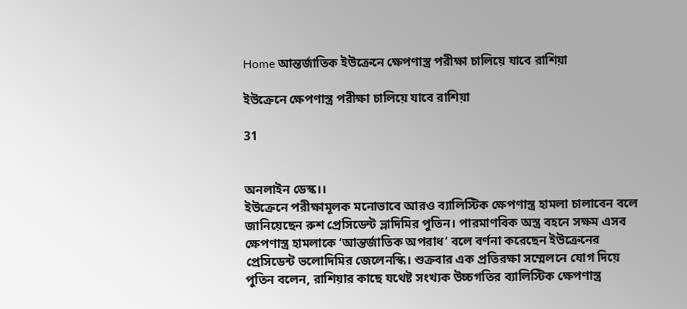Home আন্তর্জাতিক ইউক্রেনে ক্ষেপণাস্ত্র পরীক্ষা চালিয়ে যাবে রাশিয়া

ইউক্রেনে ক্ষেপণাস্ত্র পরীক্ষা চালিয়ে যাবে রাশিয়া

31


অনলাইন ডেস্ক।।
ইউক্রেনে পরীক্ষামূলক মনোভাবে আরও ব্যালিস্টিক ক্ষেপণাস্ত্র হামলা চালাবেন বলে জানিয়েছেন রুশ প্রেসিডেন্ট ভ্লাদিমির পুতিন। পারমাণবিক অস্ত্র বহনে সক্ষম এসব ক্ষেপণাস্ত্র হামলাকে ‘আন্তর্জাতিক অপরাধ’ বলে বর্ণনা করেছেন ইউক্রেনের প্রেসিডেন্ট ভলোদিমির জেলেনস্কি। শুক্রবার এক প্রতিরক্ষা সম্মেলনে যোগ দিয়ে পুতিন বলেন, রাশিয়ার কাছে যথেষ্ট সংখ্যক উচ্চগতির ব্যালিস্টিক ক্ষেপণাস্ত্র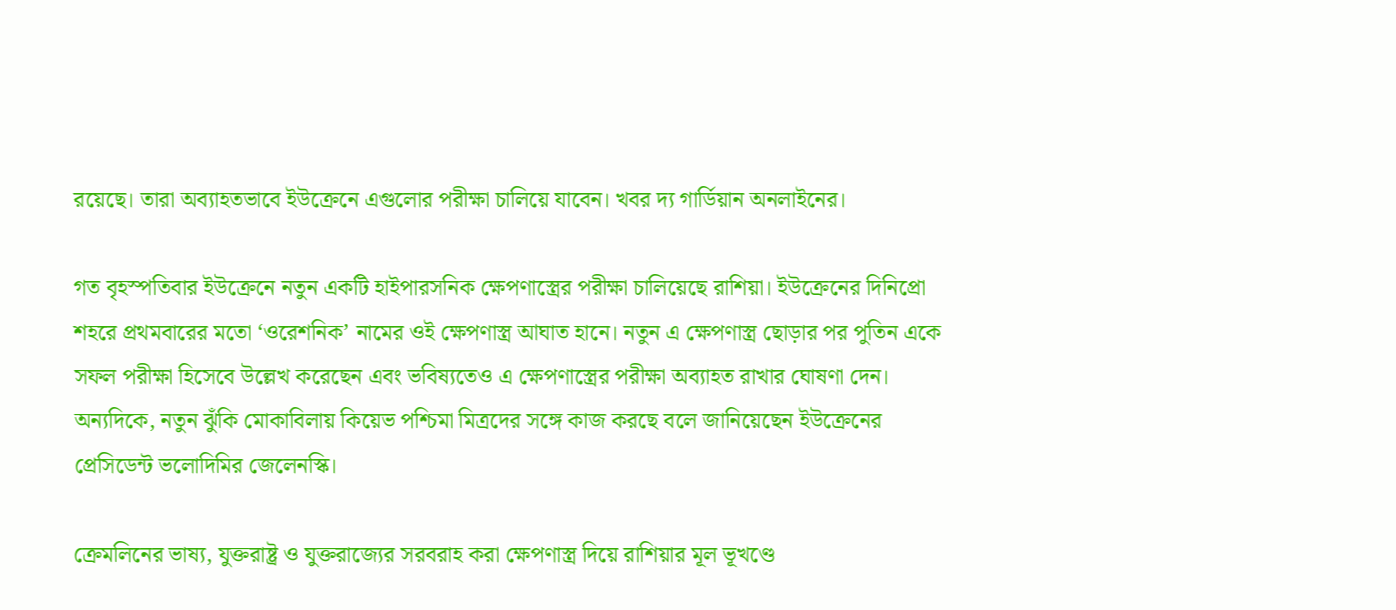রয়েছে। তারা অব্যাহতভাবে ইউক্রেনে এগুলোর পরীক্ষা চালিয়ে যাবেন। খবর দ্য গার্ডিয়ান অনলাইনের।

গত বৃহস্পতিবার ইউক্রেনে নতুন একটি হাইপারসনিক ক্ষেপণাস্ত্রের পরীক্ষা চালিয়েছে রাশিয়া। ইউক্রেনের দিনিপ্রো শহরে প্রথমবারের মতো ‘ওরেশনিক’ নামের ওই ক্ষেপণাস্ত্র আঘাত হানে। নতুন এ ক্ষেপণাস্ত্র ছোড়ার পর পুতিন একে সফল পরীক্ষা হিসেবে উল্লেখ করেছেন এবং ভবিষ্যতেও এ ক্ষেপণাস্ত্রের পরীক্ষা অব্যাহত রাখার ঘোষণা দেন। অন্যদিকে, নতুন ঝুঁকি মোকাবিলায় কিয়েভ পশ্চিমা মিত্রদের সঙ্গে কাজ করছে বলে জানিয়েছেন ইউক্রেনের প্রেসিডেন্ট ভলোদিমির জেলেনস্কি।

ক্রেমলিনের ভাষ্য, যুক্তরাষ্ট্র ও যুক্তরাজ্যের সরবরাহ করা ক্ষেপণাস্ত্র দিয়ে রাশিয়ার মূল ভূখণ্ডে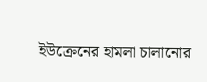ইউক্রেনের হামলা চালানোর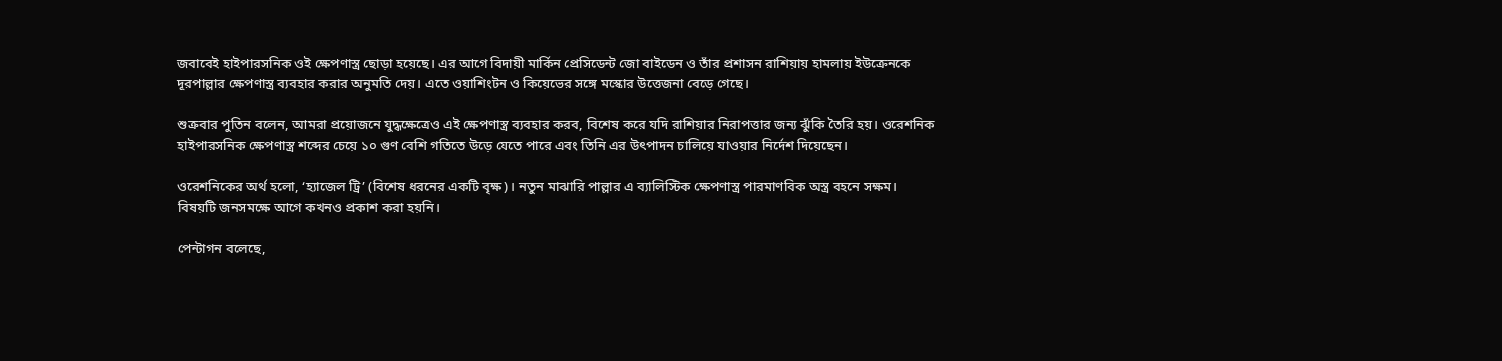জবাবেই হাইপারসনিক ওই ক্ষেপণাস্ত্র ছোড়া হয়েছে। এর আগে বিদায়ী মার্কিন প্রেসিডেন্ট জো বাইডেন ও তাঁর প্রশাসন রাশিয়ায় হামলায় ইউক্রেনকে দূরপাল্লার ক্ষেপণাস্ত্র ব্যবহার করার অনুমতি দেয়। এতে ওয়াশিংটন ও কিয়েভের সঙ্গে মস্কোর উত্তেজনা বেড়ে গেছে।

শুক্রবার পুতিন বলেন, আমরা প্রয়োজনে যুদ্ধক্ষেত্রেও এই ক্ষেপণাস্ত্র ব্যবহার করব, বিশেষ করে যদি রাশিয়ার নিরাপত্তার জন্য ঝুঁকি তৈরি হয়। ওরেশনিক হাইপারসনিক ক্ষেপণাস্ত্র শব্দের চেয়ে ১০ গুণ বেশি গতিতে উড়ে যেতে পারে এবং তিনি এর উৎপাদন চালিয়ে যাওয়ার নির্দেশ দিয়েছেন।

ওরেশনিকের অর্থ হলো, ‘হ্যাজেল ট্রি’ (বিশেষ ধরনের একটি বৃক্ষ)। নতুন মাঝারি পাল্লার এ ব্যালিস্টিক ক্ষেপণাস্ত্র পারমাণবিক অস্ত্র বহনে সক্ষম। বিষয়টি জনসমক্ষে আগে কখনও প্রকাশ করা হয়নি।

পেন্টাগন বলেছে,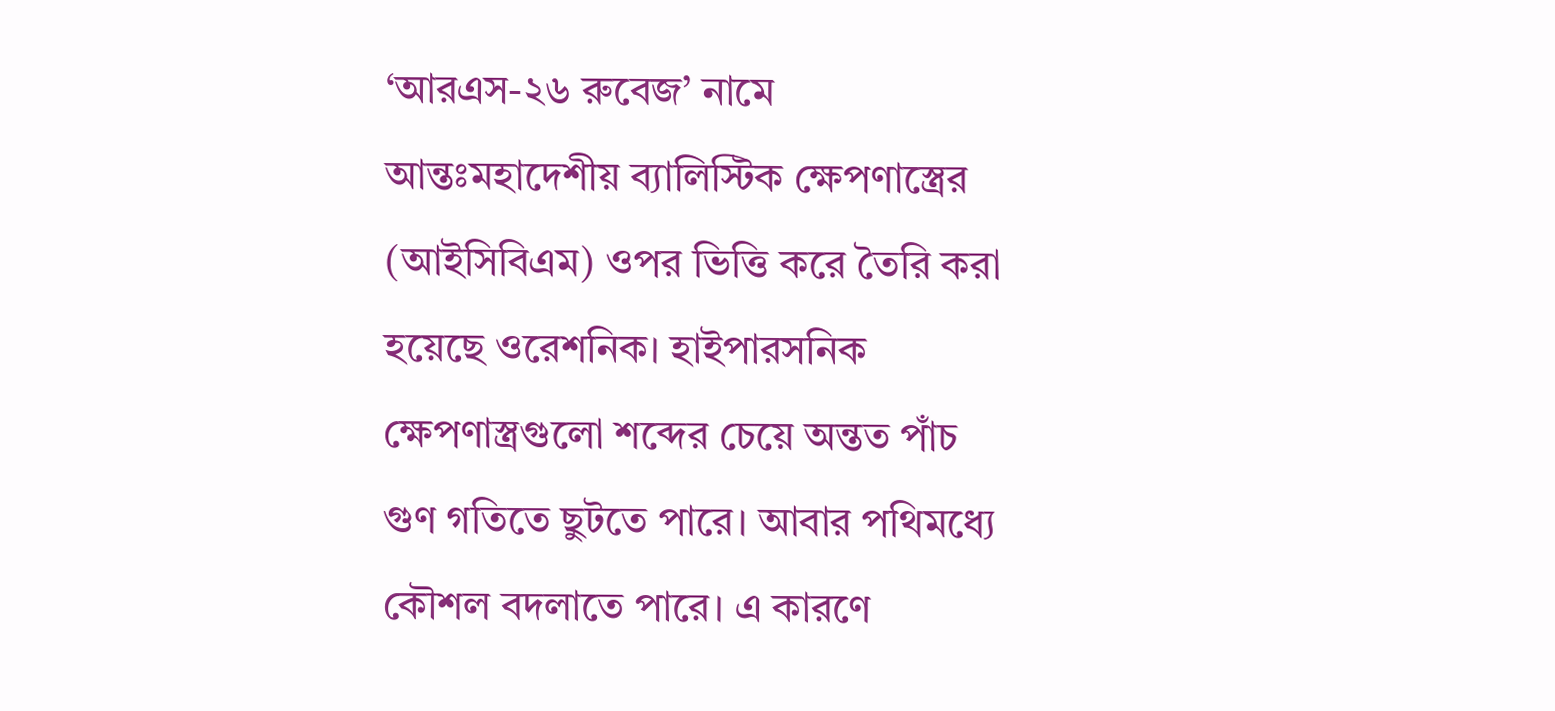‘আরএস-২৬ রুবেজ’ নামে আন্তঃমহাদেশীয় ব্যালিস্টিক ক্ষেপণাস্ত্রের (আইসিবিএম) ওপর ভিত্তি করে তৈরি করা হয়েছে ওরেশনিক। হাইপারসনিক ক্ষেপণাস্ত্রগুলো শব্দের চেয়ে অন্তত পাঁচ গুণ গতিতে ছুটতে পারে। আবার পথিমধ্যে কৌশল বদলাতে পারে। এ কারণে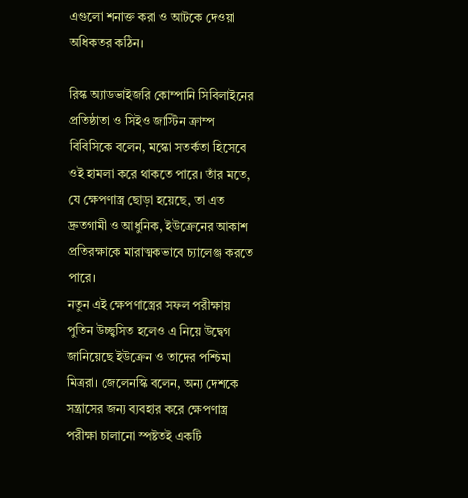এগুলো শনাক্ত করা ও আটকে দেওয়া অধিকতর কঠিন।

রিস্ক অ্যাডভাইজরি কোম্পানি সিবিলাইনের প্রতিষ্ঠাতা ও সিইও জাস্টিন ক্রাম্প বিবিসিকে বলেন, মস্কো সতর্কতা হিসেবে ওই হামলা করে থাকতে পারে। তাঁর মতে, যে ক্ষেপণাস্ত্র ছোড়া হয়েছে, তা এত দ্রুতগামী ও আধুনিক, ইউক্রেনের আকাশ প্রতিরক্ষাকে মারাত্মকভাবে চ্যালেঞ্জ করতে পারে।
নতুন এই ক্ষেপণাস্ত্রের সফল পরীক্ষায় পুতিন উচ্ছ্বসিত হলেও এ নিয়ে উদ্বেগ জানিয়েছে ইউক্রেন ও তাদের পশ্চিমা মিত্ররা। জেলেনস্কি বলেন, অন্য দেশকে সন্ত্রাসের জন্য ব্যবহার করে ক্ষেপণাস্ত্র পরীক্ষা চালানো স্পষ্টতই একটি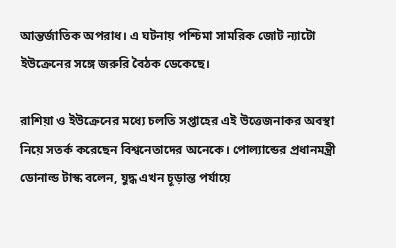আন্তর্জাতিক অপরাধ। এ ঘটনায় পশ্চিমা সামরিক জোট ন্যাটো ইউক্রেনের সঙ্গে জরুরি বৈঠক ডেকেছে।

রাশিয়া ও ইউক্রেনের মধ্যে চলতি সপ্তাহের এই উত্তেজনাকর অবস্থা নিয়ে সতর্ক করেছেন বিশ্বনেতাদের অনেকে। পোল্যান্ডের প্রধানমন্ত্রী ডোনাল্ড টাস্ক বলেন, যুদ্ধ এখন চূড়ান্ত পর্যায়ে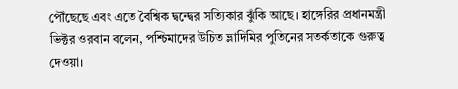পৌঁছেছে এবং এতে বৈশ্বিক দ্বন্দ্বের সত্যিকার ঝুঁকি আছে। হাঙ্গেরির প্রধানমন্ত্রী ভিক্টর ওরবান বলেন, পশ্চিমাদের উচিত ভ্লাদিমির পুতিনের সতর্কতাকে গুরুত্ব দেওয়া।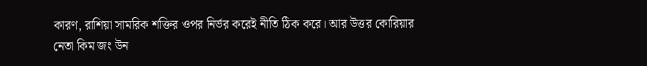কারণ, রাশিয়া সামরিক শক্তির ওপর নির্ভর করেই নীতি ঠিক করে। আর উত্তর কোরিয়ার নেতা কিম জং উন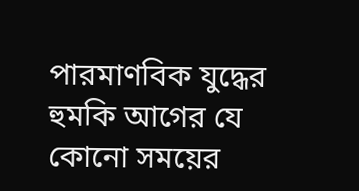পারমাণবিক যুদ্ধের হুমকি আগের যে কোনো সময়ের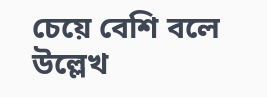চেয়ে বেশি বলে উল্লেখ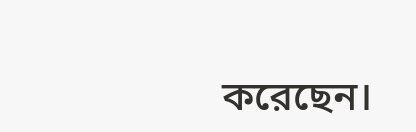করেছেন।